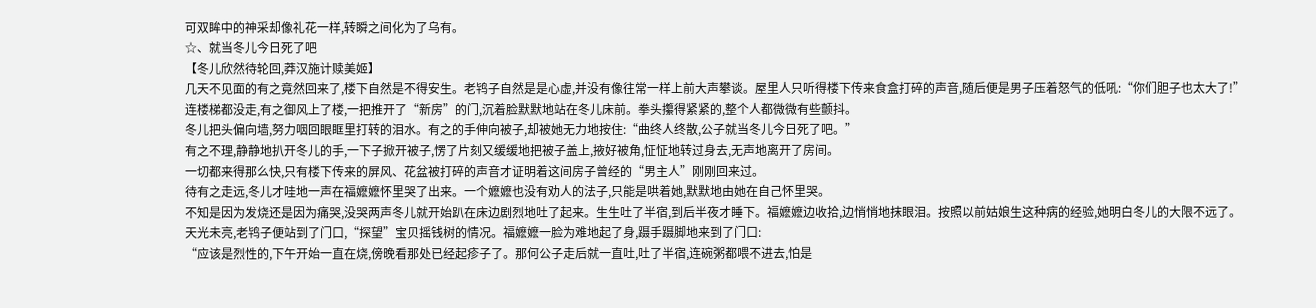可双眸中的神采却像礼花一样,转瞬之间化为了乌有。
☆、就当冬儿今日死了吧
【冬儿欣然待轮回,莽汉施计赎美姬】
几天不见面的有之竟然回来了,楼下自然是不得安生。老鸨子自然是是心虚,并没有像往常一样上前大声攀谈。屋里人只听得楼下传来食盒打碎的声音,随后便是男子压着怒气的低吼:“你们胆子也太大了!”
连楼梯都没走,有之御风上了楼,一把推开了“新房”的门,沉着脸默默地站在冬儿床前。拳头攥得紧紧的,整个人都微微有些颤抖。
冬儿把头偏向墙,努力咽回眼眶里打转的泪水。有之的手伸向被子,却被她无力地按住:“曲终人终散,公子就当冬儿今日死了吧。”
有之不理,静静地扒开冬儿的手,一下子掀开被子,愣了片刻又缓缓地把被子盖上,掖好被角,怔怔地转过身去,无声地离开了房间。
一切都来得那么快,只有楼下传来的屏风、花盆被打碎的声音才证明着这间房子曾经的“男主人”刚刚回来过。
待有之走远,冬儿才哇地一声在福嬷嬷怀里哭了出来。一个嬷嬷也没有劝人的法子,只能是哄着她,默默地由她在自己怀里哭。
不知是因为发烧还是因为痛哭,没哭两声冬儿就开始趴在床边剧烈地吐了起来。生生吐了半宿,到后半夜才睡下。福嬷嬷边收拾,边悄悄地抹眼泪。按照以前姑娘生这种病的经验,她明白冬儿的大限不远了。
天光未亮,老鸨子便站到了门口,“探望”宝贝摇钱树的情况。福嬷嬷一脸为难地起了身,蹑手蹑脚地来到了门口:
“应该是烈性的,下午开始一直在烧,傍晚看那处已经起疹子了。那何公子走后就一直吐,吐了半宿,连碗粥都喂不进去,怕是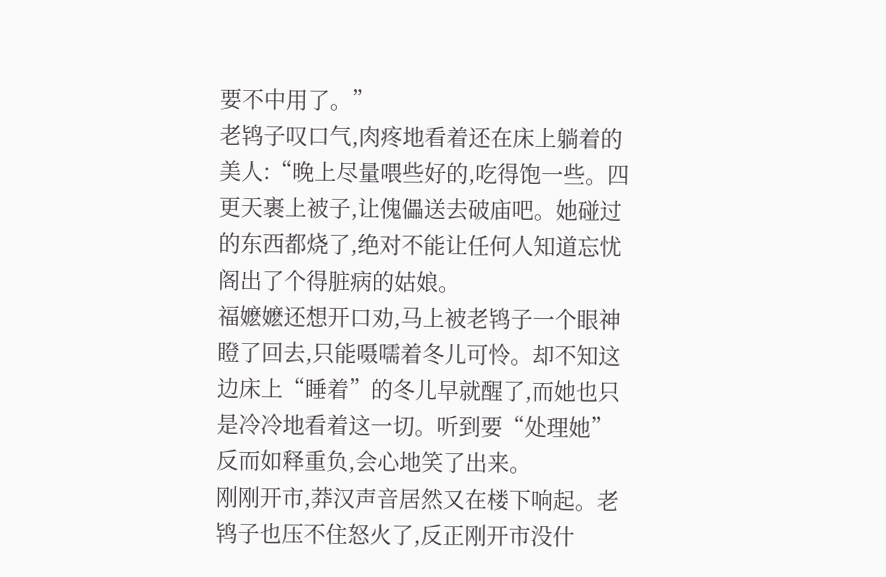要不中用了。”
老鸨子叹口气,肉疼地看着还在床上躺着的美人:“晚上尽量喂些好的,吃得饱一些。四更天裹上被子,让傀儡送去破庙吧。她碰过的东西都烧了,绝对不能让任何人知道忘忧阁出了个得脏病的姑娘。
福嬷嬷还想开口劝,马上被老鸨子一个眼神瞪了回去,只能嗫嚅着冬儿可怜。却不知这边床上“睡着”的冬儿早就醒了,而她也只是冷冷地看着这一切。听到要“处理她”反而如释重负,会心地笑了出来。
刚刚开市,莽汉声音居然又在楼下响起。老鸨子也压不住怒火了,反正刚开市没什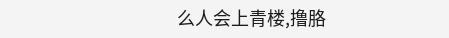么人会上青楼,撸胳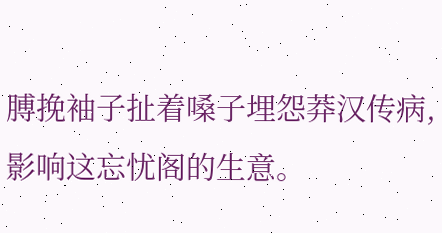膊挽袖子扯着嗓子埋怨莽汉传病,影响这忘忧阁的生意。